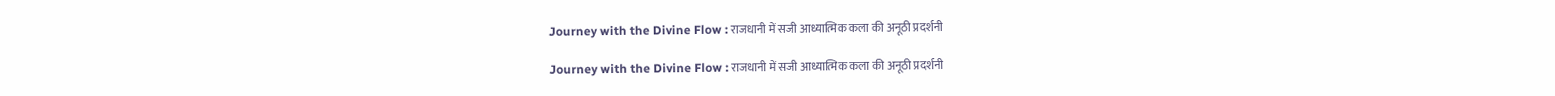Journey with the Divine Flow : राजधानी में सजी आध्यात्मिक कला की अनूठी प्रदर्शनी

Journey with the Divine Flow : राजधानी में सजी आध्यात्मिक कला की अनूठी प्रदर्शनी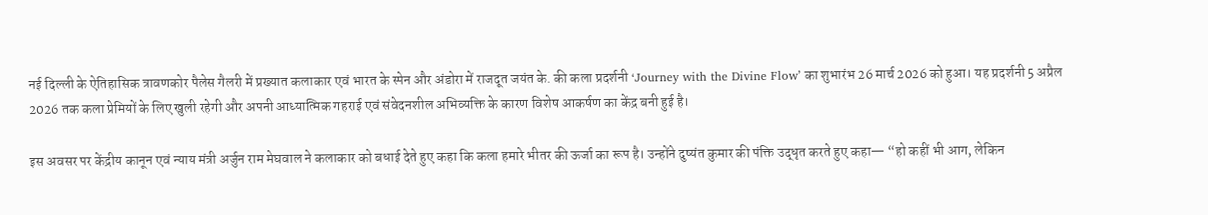नई दिल्ली के ऐतिहासिक त्रावणकोर पैलेस गैलरी में प्रख्यात कलाकार एवं भारत के स्पेन और अंडोरा में राजदूत जयंत के. की कला प्रदर्शनी ‘Journey with the Divine Flow’ का शुभारंभ 26 मार्च 2026 को हुआ। यह प्रदर्शनी 5 अप्रैल 2026 तक कला प्रेमियों के लिए खुली रहेगी और अपनी आध्यात्मिक गहराई एवं संवेदनशील अभिव्यक्ति के कारण विशेष आकर्षण का केंद्र बनी हुई है।

इस अवसर पर केंद्रीय कानून एवं न्याय मंत्री अर्जुन राम मेघवाल ने कलाकार को बधाई देते हुए कहा कि कला हमारे भीतर की ऊर्जा का रूप है। उन्होंने दुष्यंत कुमार की पंक्ति उद्धृत करते हुए कहा— “हो कहीं भी आग, लेकिन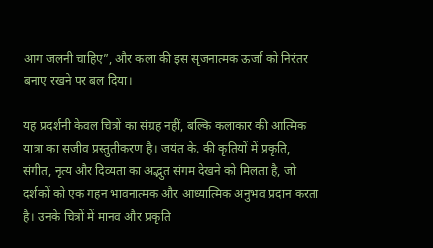आग जलनी चाहिए”, और कला की इस सृजनात्मक ऊर्जा को निरंतर बनाए रखने पर बल दिया।

यह प्रदर्शनी केवल चित्रों का संग्रह नहीं, बल्कि कलाकार की आत्मिक यात्रा का सजीव प्रस्तुतीकरण है। जयंत के. की कृतियों में प्रकृति, संगीत, नृत्य और दिव्यता का अद्भुत संगम देखने को मिलता है, जो दर्शकों को एक गहन भावनात्मक और आध्यात्मिक अनुभव प्रदान करता है। उनके चित्रों में मानव और प्रकृति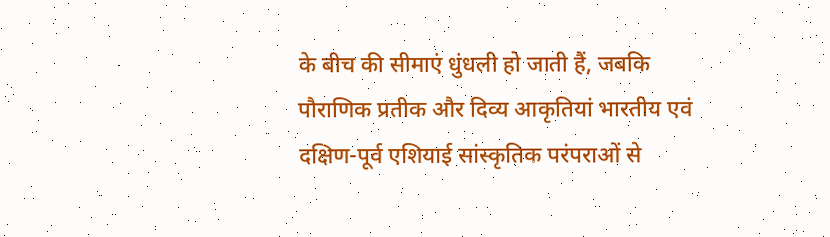के बीच की सीमाएं धुंधली हो जाती हैं, जबकि पौराणिक प्रतीक और दिव्य आकृतियां भारतीय एवं दक्षिण-पूर्व एशियाई सांस्कृतिक परंपराओं से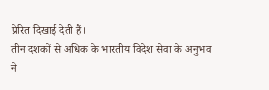प्रेरित दिखाई देती हैं।
तीन दशकों से अधिक के भारतीय विदेश सेवा के अनुभव ने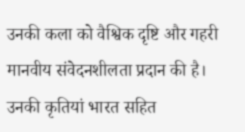उनकी कला को वैश्विक दृष्टि और गहरी मानवीय संवेदनशीलता प्रदान की है। उनकी कृतियां भारत सहित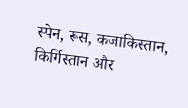स्पेन, रूस, कजाकिस्तान, किर्गिस्तान और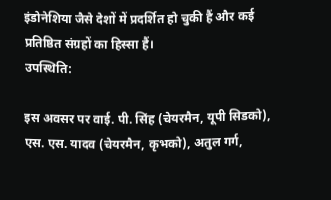इंडोनेशिया जैसे देशों में प्रदर्शित हो चुकी हैं और कई प्रतिष्ठित संग्रहों का हिस्सा हैं।
उपस्थिति:

इस अवसर पर वाई. पी. सिंह (चेयरमैन, यूपी सिडको), एस. एस. यादव (चेयरमैन, कृभको), अतुल गर्ग,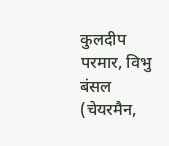कुलदीप परमार, विभु बंसल (चेयरमैन,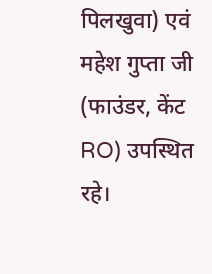पिलखुवा) एवं महेश गुप्ता जी (फाउंडर, केंट RO) उपस्थित रहे।